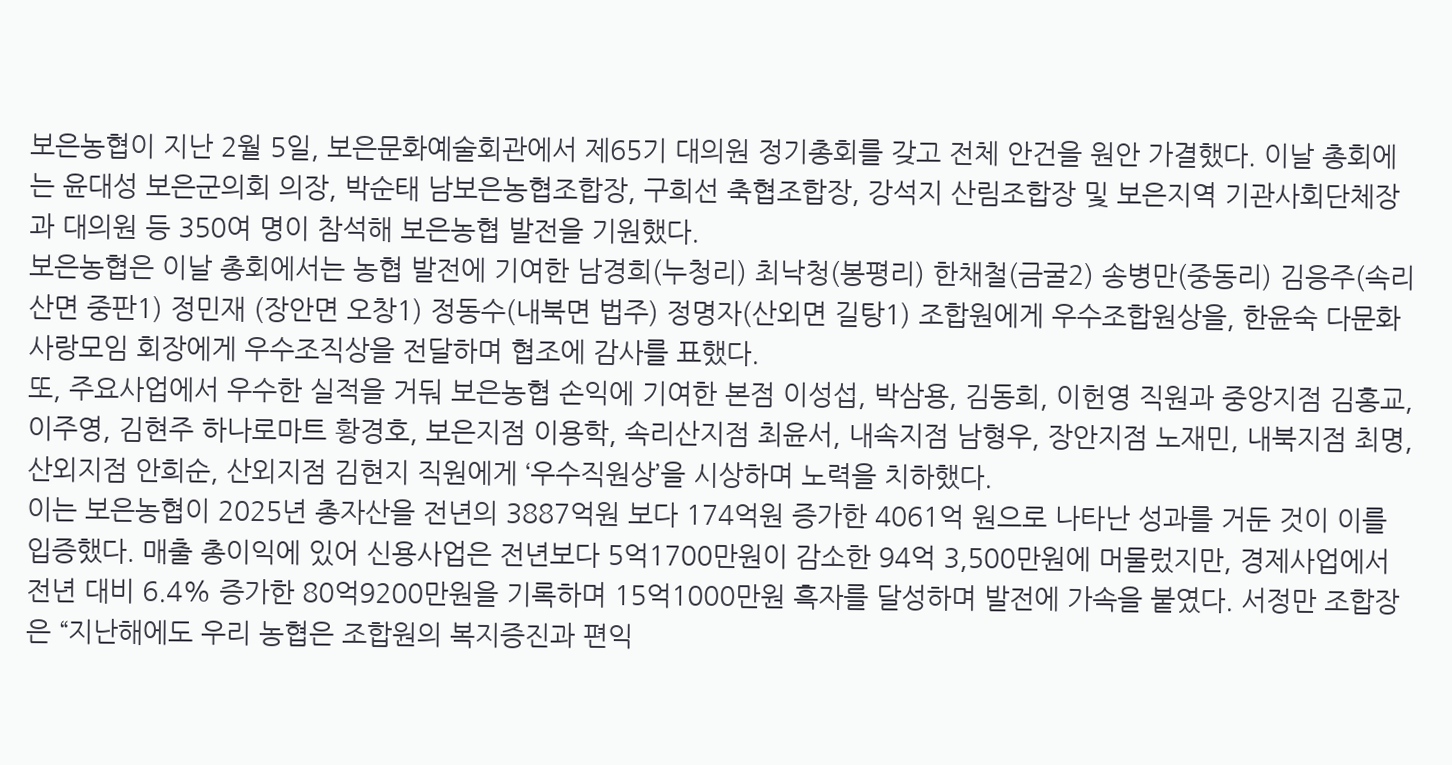보은농협이 지난 2월 5일, 보은문화예술회관에서 제65기 대의원 정기총회를 갖고 전체 안건을 원안 가결했다. 이날 총회에는 윤대성 보은군의회 의장, 박순태 남보은농협조합장, 구희선 축협조합장, 강석지 산림조합장 및 보은지역 기관사회단체장과 대의원 등 350여 명이 참석해 보은농협 발전을 기원했다.
보은농협은 이날 총회에서는 농협 발전에 기여한 남경희(누청리) 최낙청(봉평리) 한채철(금굴2) 송병만(중동리) 김응주(속리산면 중판1) 정민재 (장안면 오창1) 정동수(내북면 법주) 정명자(산외면 길탕1) 조합원에게 우수조합원상을, 한윤숙 다문화사랑모임 회장에게 우수조직상을 전달하며 협조에 감사를 표했다.
또, 주요사업에서 우수한 실적을 거둬 보은농협 손익에 기여한 본점 이성섭, 박삼용, 김동희, 이헌영 직원과 중앙지점 김홍교, 이주영, 김현주 하나로마트 황경호, 보은지점 이용학, 속리산지점 최윤서, 내속지점 남형우, 장안지점 노재민, 내북지점 최명, 산외지점 안희순, 산외지점 김현지 직원에게 ‘우수직원상’을 시상하며 노력을 치하했다.
이는 보은농협이 2025년 총자산을 전년의 3887억원 보다 174억원 증가한 4061억 원으로 나타난 성과를 거둔 것이 이를 입증했다. 매출 총이익에 있어 신용사업은 전년보다 5억1700만원이 감소한 94억 3,500만원에 머물렀지만, 경제사업에서 전년 대비 6.4% 증가한 80억9200만원을 기록하며 15억1000만원 흑자를 달성하며 발전에 가속을 붙였다. 서정만 조합장은 “지난해에도 우리 농협은 조합원의 복지증진과 편익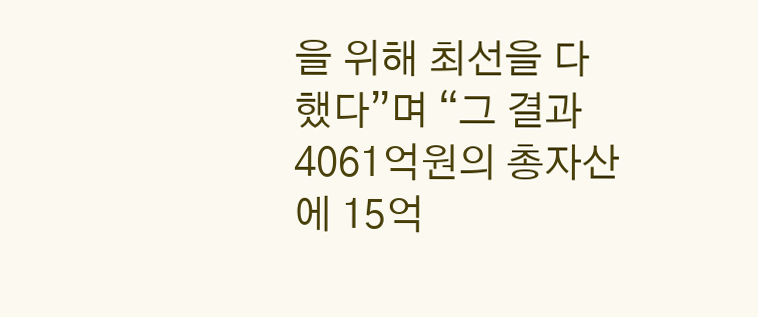을 위해 최선을 다했다”며 “그 결과 4061억원의 총자산에 15억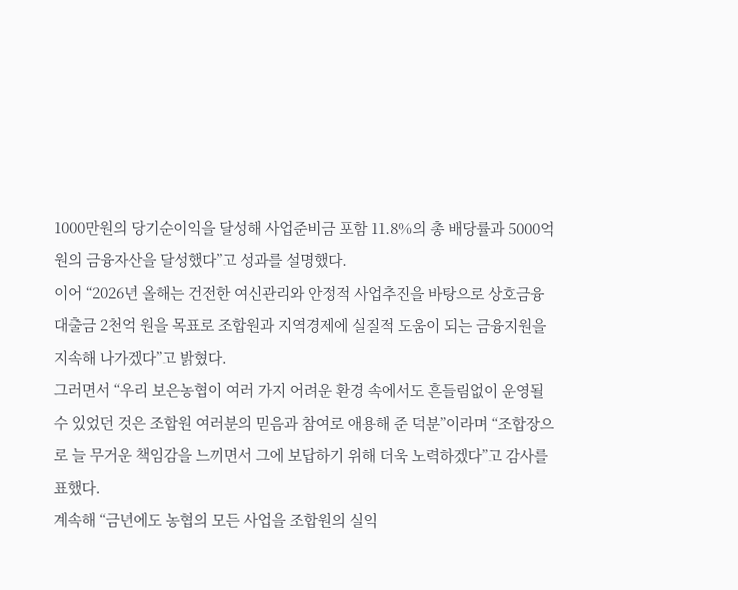1000만원의 당기순이익을 달성해 사업준비금 포함 11.8%의 총 배당률과 5000억원의 금융자산을 달성했다”고 성과를 설명했다.
이어 “2026년 올해는 건전한 여신관리와 안정적 사업추진을 바탕으로 상호금융대출금 2천억 원을 목표로 조합원과 지역경제에 실질적 도움이 되는 금융지원을 지속해 나가겠다”고 밝혔다.
그러면서 “우리 보은농협이 여러 가지 어려운 환경 속에서도 흔들림없이 운영될 수 있었던 것은 조합원 여러분의 믿음과 참여로 애용해 준 덕분”이라며 “조합장으로 늘 무거운 책임감을 느끼면서 그에 보답하기 위해 더욱 노력하겠다”고 감사를 표했다.
계속해 “금년에도 농협의 모든 사업을 조합원의 실익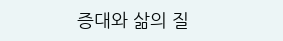증대와 삶의 질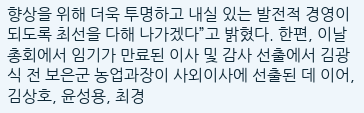향상을 위해 더욱 투명하고 내실 있는 발전적 경영이 되도록 최선을 다해 나가겠다”고 밝혔다. 한편, 이날 총회에서 임기가 만료된 이사 및 감사 선출에서 김광식 전 보은군 농업과장이 사외이사에 선출된 데 이어, 김상호, 윤성용, 최경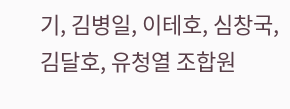기, 김병일, 이테호, 심창국, 김달호, 유청열 조합원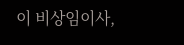이 비상임이사,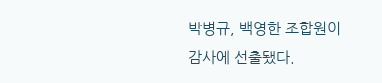박병규, 백영한 조합원이 감사에 선출됐다.